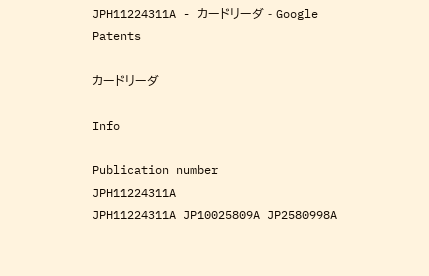JPH11224311A - カードリーダ - Google Patents

カードリーダ

Info

Publication number
JPH11224311A
JPH11224311A JP10025809A JP2580998A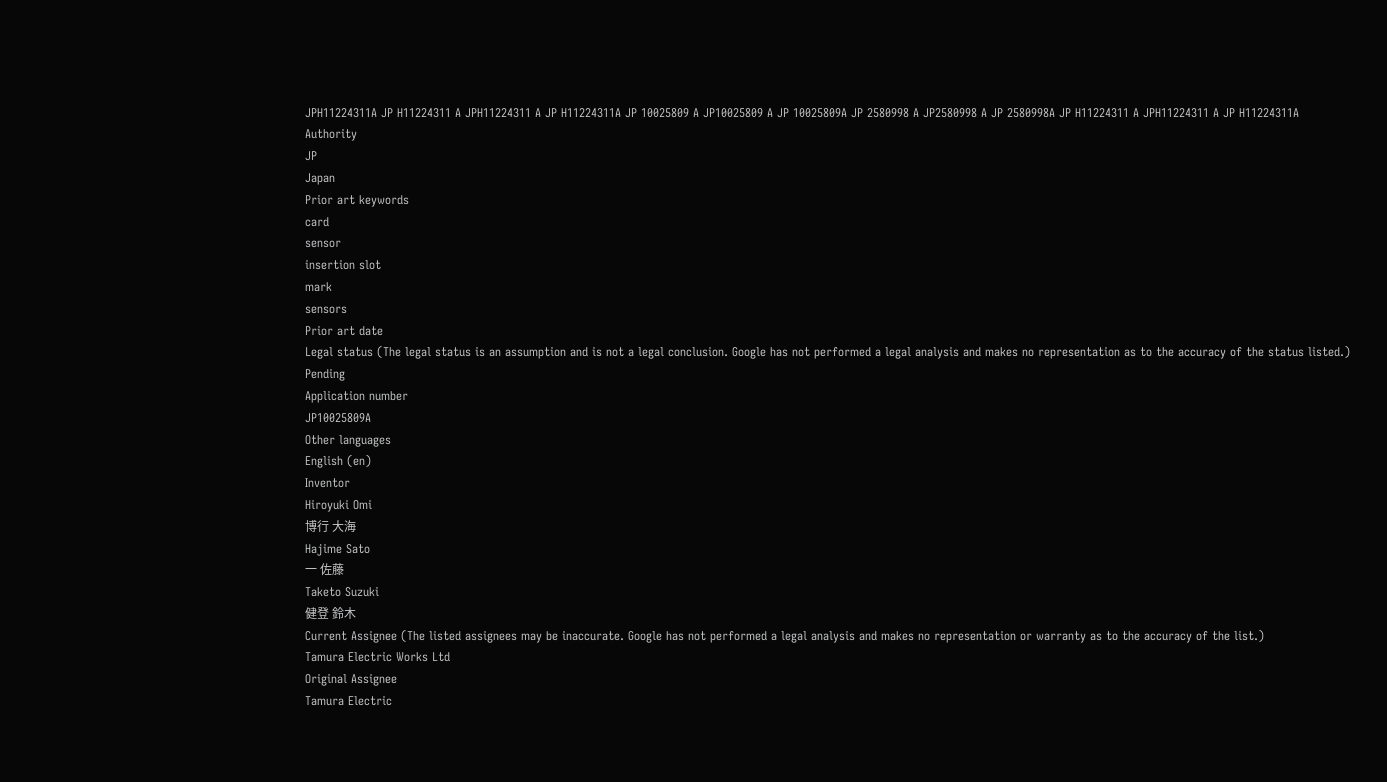JPH11224311A JP H11224311 A JPH11224311 A JP H11224311A JP 10025809 A JP10025809 A JP 10025809A JP 2580998 A JP2580998 A JP 2580998A JP H11224311 A JPH11224311 A JP H11224311A
Authority
JP
Japan
Prior art keywords
card
sensor
insertion slot
mark
sensors
Prior art date
Legal status (The legal status is an assumption and is not a legal conclusion. Google has not performed a legal analysis and makes no representation as to the accuracy of the status listed.)
Pending
Application number
JP10025809A
Other languages
English (en)
Inventor
Hiroyuki Omi
博行 大海
Hajime Sato
一 佐藤
Taketo Suzuki
健登 鈴木
Current Assignee (The listed assignees may be inaccurate. Google has not performed a legal analysis and makes no representation or warranty as to the accuracy of the list.)
Tamura Electric Works Ltd
Original Assignee
Tamura Electric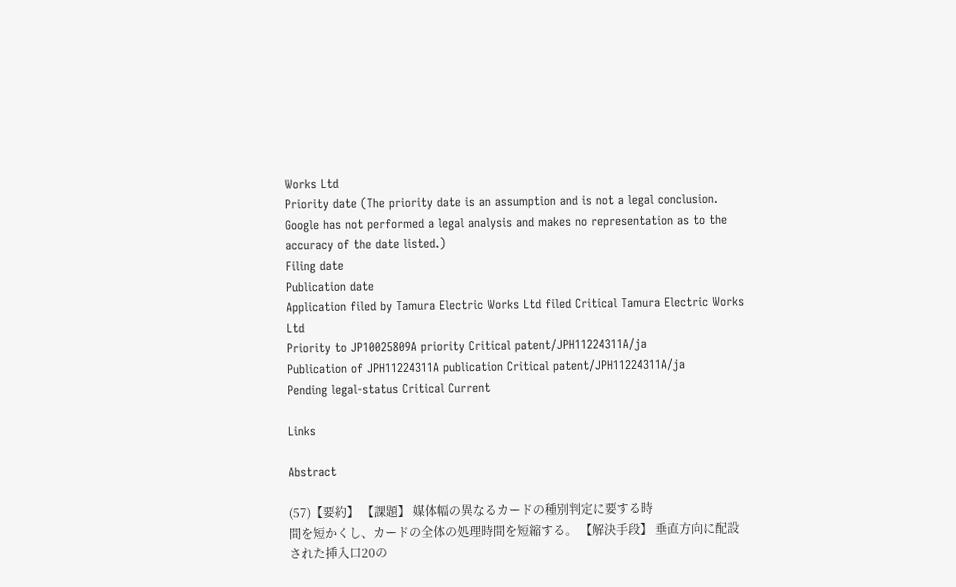Works Ltd
Priority date (The priority date is an assumption and is not a legal conclusion. Google has not performed a legal analysis and makes no representation as to the accuracy of the date listed.)
Filing date
Publication date
Application filed by Tamura Electric Works Ltd filed Critical Tamura Electric Works Ltd
Priority to JP10025809A priority Critical patent/JPH11224311A/ja
Publication of JPH11224311A publication Critical patent/JPH11224311A/ja
Pending legal-status Critical Current

Links

Abstract

(57)【要約】 【課題】 媒体幅の異なるカードの種別判定に要する時
間を短かくし、カードの全体の処理時間を短縮する。 【解決手段】 垂直方向に配設された挿入口20の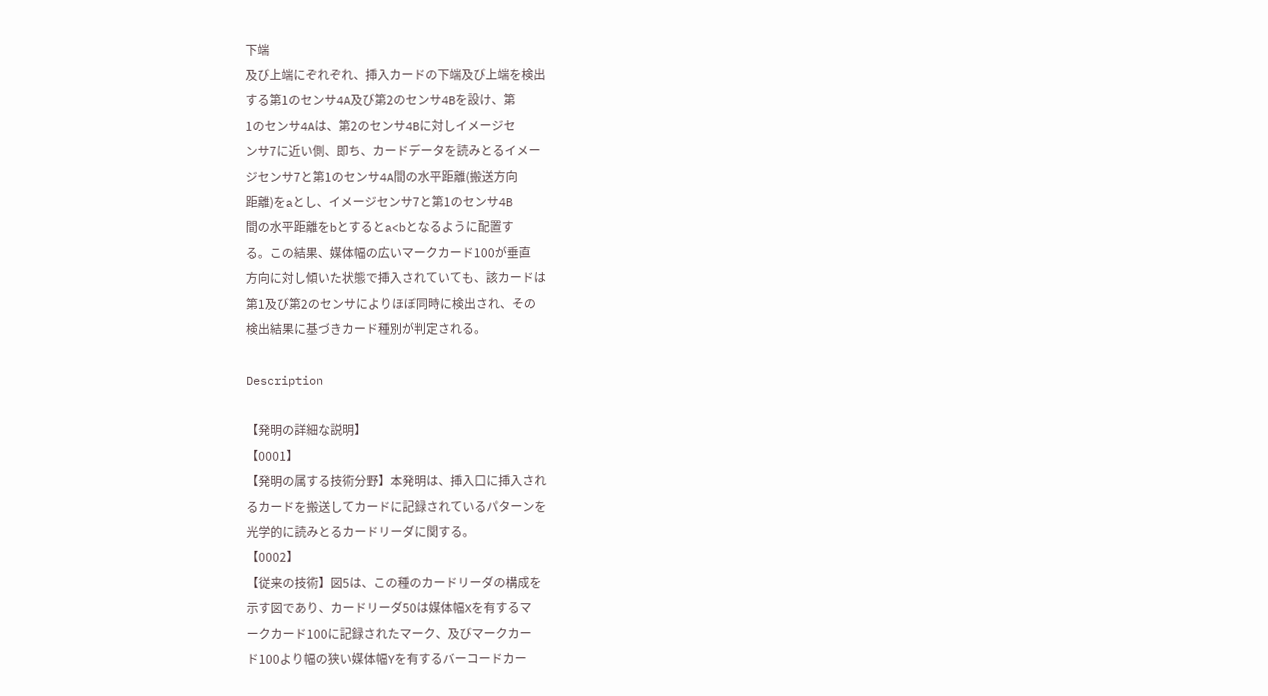下端
及び上端にぞれぞれ、挿入カードの下端及び上端を検出
する第1のセンサ4A及び第2のセンサ4Bを設け、第
1のセンサ4Aは、第2のセンサ4Bに対しイメージセ
ンサ7に近い側、即ち、カードデータを読みとるイメー
ジセンサ7と第1のセンサ4A間の水平距離(搬送方向
距離)をaとし、イメージセンサ7と第1のセンサ4B
間の水平距離をbとするとa<bとなるように配置す
る。この結果、媒体幅の広いマークカード100が垂直
方向に対し傾いた状態で挿入されていても、該カードは
第1及び第2のセンサによりほぼ同時に検出され、その
検出結果に基づきカード種別が判定される。

Description

【発明の詳細な説明】
【0001】
【発明の属する技術分野】本発明は、挿入口に挿入され
るカードを搬送してカードに記録されているパターンを
光学的に読みとるカードリーダに関する。
【0002】
【従来の技術】図5は、この種のカードリーダの構成を
示す図であり、カードリーダ50は媒体幅Xを有するマ
ークカード100に記録されたマーク、及びマークカー
ド100より幅の狭い媒体幅Yを有するバーコードカー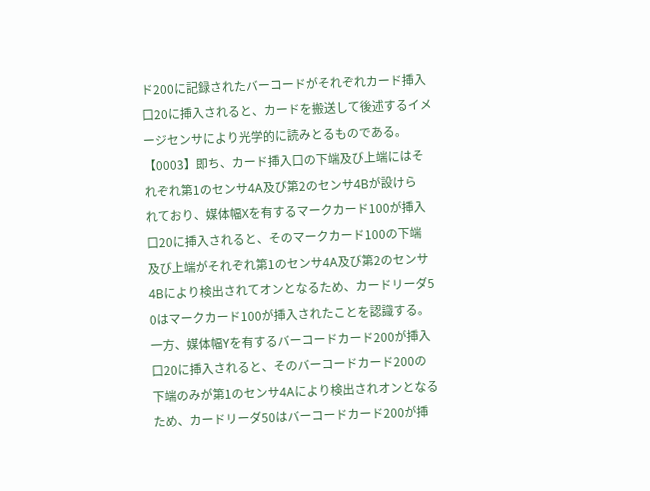ド200に記録されたバーコードがそれぞれカード挿入
口20に挿入されると、カードを搬送して後述するイメ
ージセンサにより光学的に読みとるものである。
【0003】即ち、カード挿入口の下端及び上端にはそ
れぞれ第1のセンサ4A及び第2のセンサ4Bが設けら
れており、媒体幅Xを有するマークカード100が挿入
口20に挿入されると、そのマークカード100の下端
及び上端がそれぞれ第1のセンサ4A及び第2のセンサ
4Bにより検出されてオンとなるため、カードリーダ5
0はマークカード100が挿入されたことを認識する。
一方、媒体幅Yを有するバーコードカード200が挿入
口20に挿入されると、そのバーコードカード200の
下端のみが第1のセンサ4Aにより検出されオンとなる
ため、カードリーダ50はバーコードカード200が挿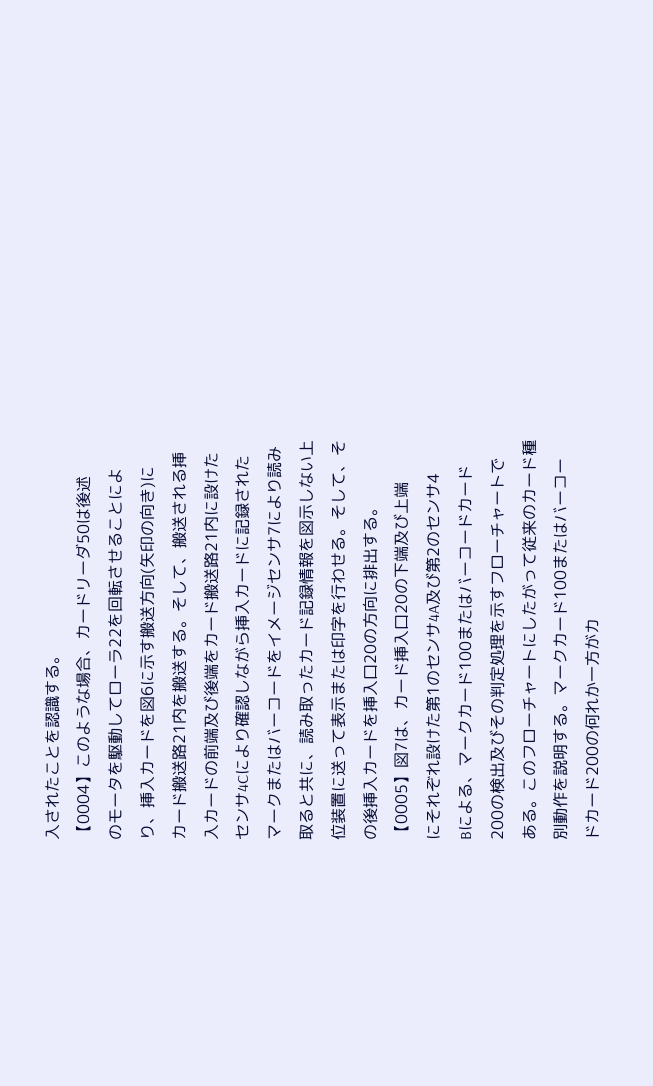入されたことを認識する。
【0004】このような場合、カードリーダ50は後述
のモータを駆動してローラ22を回転させることによ
り、挿入カードを図6に示す搬送方向(矢印の向き)に
カード搬送路21内を搬送する。そして、搬送される挿
入カードの前端及び後端をカード搬送路21内に設けた
センサ4Cにより確認しながら挿入カードに記録された
マークまたはバーコードをイメージセンサ7により読み
取ると共に、読み取ったカード記録情報を図示しない上
位装置に送って表示または印字を行わせる。そして、そ
の後挿入カードを挿入口20の方向に排出する。
【0005】図7は、カード挿入口20の下端及び上端
にそれぞれ設けた第1のセンサ4A及び第2のセンサ4
Bによる、マークカード100またはバーコードカード
200の検出及びその判定処理を示すフローチャートで
ある。このフローチャートにしたがって従来のカード種
別動作を説明する。マークカード100またはバーコー
ドカード200の何れか一方がカ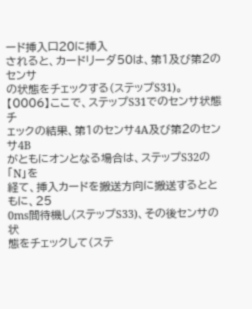ード挿入口20に挿入
されると、カードリーダ50は、第1及び第2のセンサ
の状態をチェックする(ステップS31)。
【0006】ここで、ステップS31でのセンサ状態チ
ェックの結果、第1のセンサ4A及び第2のセンサ4B
がともにオンとなる場合は、ステップS32の「N」を
経て、挿入カードを搬送方向に搬送するとともに、25
0ms間待機し(ステップS33)、その後センサの状
態をチェックして(ステ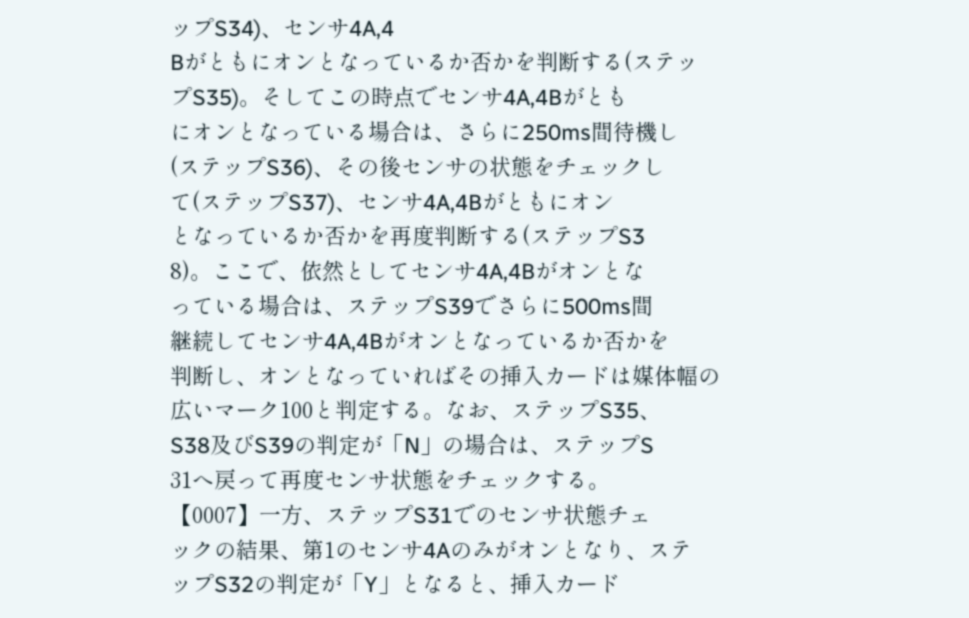ップS34)、センサ4A,4
Bがともにオンとなっているか否かを判断する(ステッ
プS35)。そしてこの時点でセンサ4A,4Bがとも
にオンとなっている場合は、さらに250ms間待機し
(ステップS36)、その後センサの状態をチェックし
て(ステップS37)、センサ4A,4Bがともにオン
となっているか否かを再度判断する(ステップS3
8)。ここで、依然としてセンサ4A,4Bがオンとな
っている場合は、ステップS39でさらに500ms間
継続してセンサ4A,4Bがオンとなっているか否かを
判断し、オンとなっていればその挿入カードは媒体幅の
広いマーク100と判定する。なお、ステップS35、
S38及びS39の判定が「N」の場合は、ステップS
31へ戻って再度センサ状態をチェックする。
【0007】一方、ステップS31でのセンサ状態チェ
ックの結果、第1のセンサ4Aのみがオンとなり、ステ
ップS32の判定が「Y」となると、挿入カード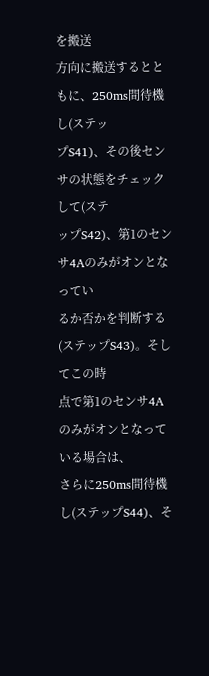を搬送
方向に搬送するとともに、250ms間待機し(ステッ
プS41)、その後センサの状態をチェックして(ステ
ップS42)、第1のセンサ4Aのみがオンとなってい
るか否かを判断する(ステップS43)。そしてこの時
点で第1のセンサ4Aのみがオンとなっている場合は、
さらに250ms間待機し(ステップS44)、そ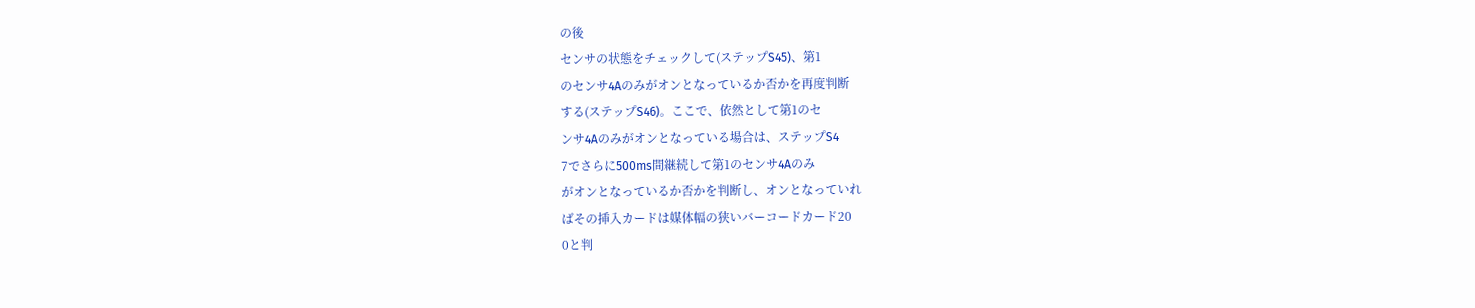の後
センサの状態をチェックして(ステップS45)、第1
のセンサ4Aのみがオンとなっているか否かを再度判断
する(ステップS46)。ここで、依然として第1のセ
ンサ4Aのみがオンとなっている場合は、ステップS4
7でさらに500ms間継続して第1のセンサ4Aのみ
がオンとなっているか否かを判断し、オンとなっていれ
ばその挿入カードは媒体幅の狭いバーコードカード20
0と判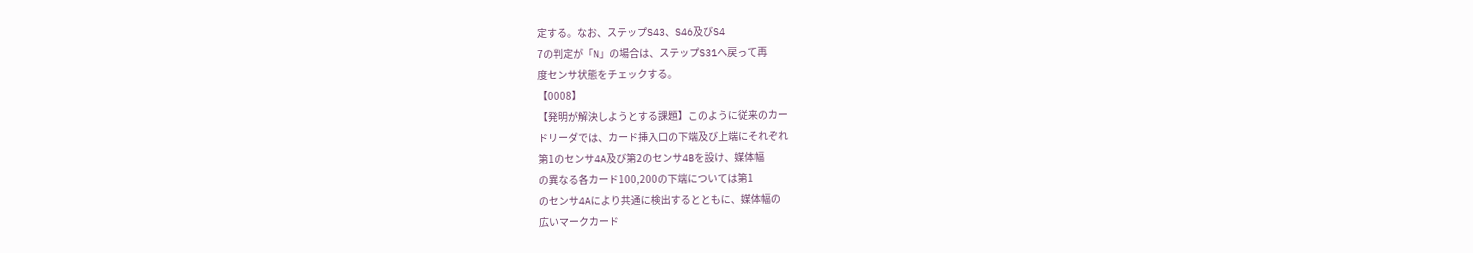定する。なお、ステップS43、S46及びS4
7の判定が「N」の場合は、ステップS31へ戻って再
度センサ状態をチェックする。
【0008】
【発明が解決しようとする課題】このように従来のカー
ドリーダでは、カード挿入口の下端及び上端にそれぞれ
第1のセンサ4A及び第2のセンサ4Bを設け、媒体幅
の異なる各カード100,200の下端については第1
のセンサ4Aにより共通に検出するとともに、媒体幅の
広いマークカード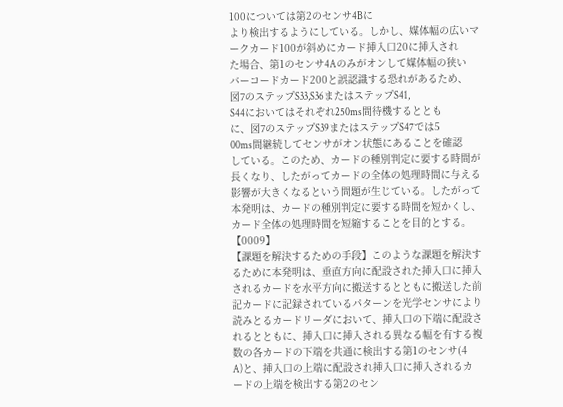100については第2のセンサ4Bに
より検出するようにしている。しかし、媒体幅の広いマ
ークカード100が斜めにカード挿入口20に挿入され
た場合、第1のセンサ4Aのみがオンして媒体幅の狭い
バーコードカード200と誤認識する恐れがあるため、
図7のステップS33,S36またはステップS41,
S44においてはそれぞれ250ms間待機するととも
に、図7のステップS39またはステップS47では5
00ms間継続してセンサがオン状態にあることを確認
している。このため、カードの種別判定に要する時間が
長くなり、したがってカードの全体の処理時間に与える
影響が大きくなるという問題が生じている。したがって
本発明は、カードの種別判定に要する時間を短かくし、
カード全体の処理時間を短縮することを目的とする。
【0009】
【課題を解決するための手段】このような課題を解決す
るために本発明は、垂直方向に配設された挿入口に挿入
されるカードを水平方向に搬送するとともに搬送した前
記カードに記録されているパターンを光学センサにより
読みとるカードリーダにおいて、挿入口の下端に配設さ
れるとともに、挿入口に挿入される異なる幅を有する複
数の各カードの下端を共通に検出する第1のセンサ(4
A)と、挿入口の上端に配設され挿入口に挿入されるカ
ードの上端を検出する第2のセン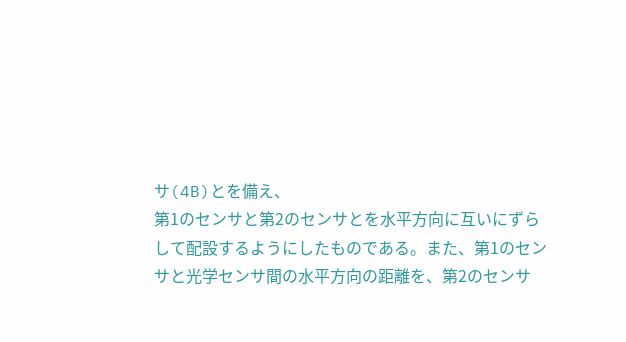サ(4B)とを備え、
第1のセンサと第2のセンサとを水平方向に互いにずら
して配設するようにしたものである。また、第1のセン
サと光学センサ間の水平方向の距離を、第2のセンサ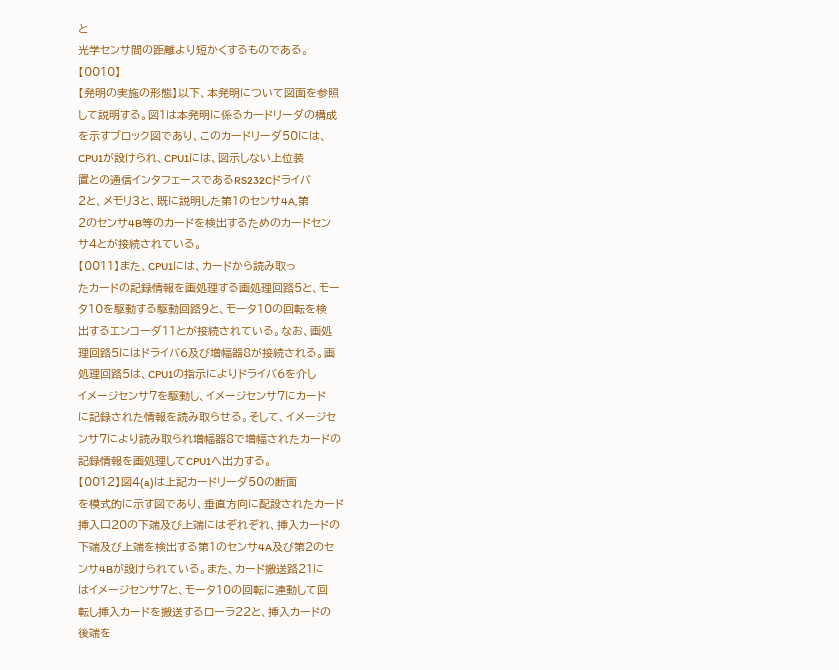と
光学センサ間の距離より短かくするものである。
【0010】
【発明の実施の形態】以下、本発明について図面を参照
して説明する。図1は本発明に係るカードリーダの構成
を示すブロック図であり、このカードリーダ50には、
CPU1が設けられ、CPU1には、図示しない上位装
置との通信インタフェースであるRS232Cドライバ
2と、メモリ3と、既に説明した第1のセンサ4A,第
2のセンサ4B等のカードを検出するためのカードセン
サ4とが接続されている。
【0011】また、CPU1には、カードから読み取っ
たカードの記録情報を画処理する画処理回路5と、モー
タ10を駆動する駆動回路9と、モータ10の回転を検
出するエンコーダ11とが接続されている。なお、画処
理回路5にはドライバ6及び増幅器8が接続される。画
処理回路5は、CPU1の指示によりドライバ6を介し
イメージセンサ7を駆動し、イメージセンサ7にカード
に記録された情報を読み取らせる。そして、イメージセ
ンサ7により読み取られ増幅器8で増幅されたカードの
記録情報を画処理してCPU1へ出力する。
【0012】図4(a)は上記カードリーダ50の断面
を模式的に示す図であり、垂直方向に配設されたカード
挿入口20の下端及び上端にはぞれぞれ、挿入カードの
下端及び上端を検出する第1のセンサ4A及び第2のセ
ンサ4Bが設けられている。また、カード搬送路21に
はイメージセンサ7と、モータ10の回転に連動して回
転し挿入カードを搬送するローラ22と、挿入カードの
後端を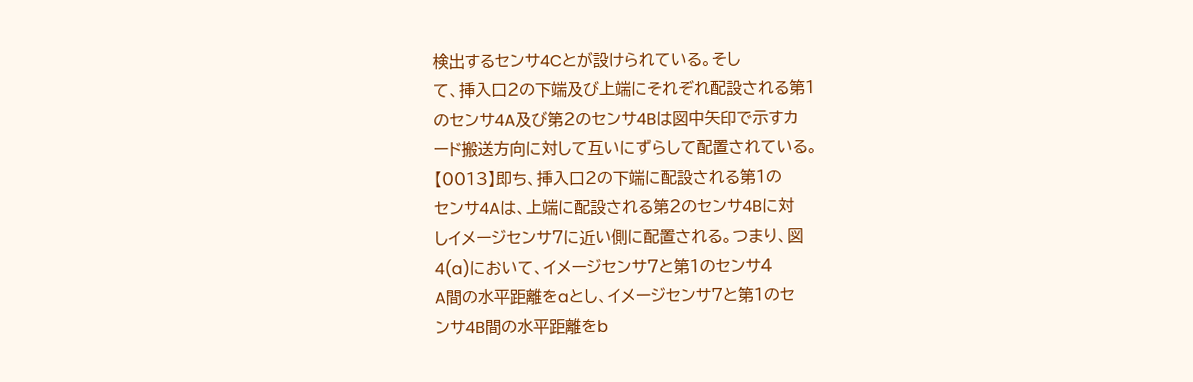検出するセンサ4Cとが設けられている。そし
て、挿入口2の下端及び上端にそれぞれ配設される第1
のセンサ4A及び第2のセンサ4Bは図中矢印で示すカ
ード搬送方向に対して互いにずらして配置されている。
【0013】即ち、挿入口2の下端に配設される第1の
センサ4Aは、上端に配設される第2のセンサ4Bに対
しイメージセンサ7に近い側に配置される。つまり、図
4(a)において、イメージセンサ7と第1のセンサ4
A間の水平距離をaとし、イメージセンサ7と第1のセ
ンサ4B間の水平距離をb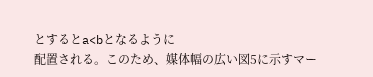とするとa<bとなるように
配置される。このため、媒体幅の広い図5に示すマー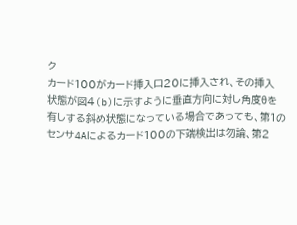ク
カード100がカード挿入口20に挿入され、その挿入
状態が図4(b)に示すように垂直方向に対し角度θを
有しする斜め状態になっている場合であっても、第1の
センサ4Aによるカード100の下端検出は勿論、第2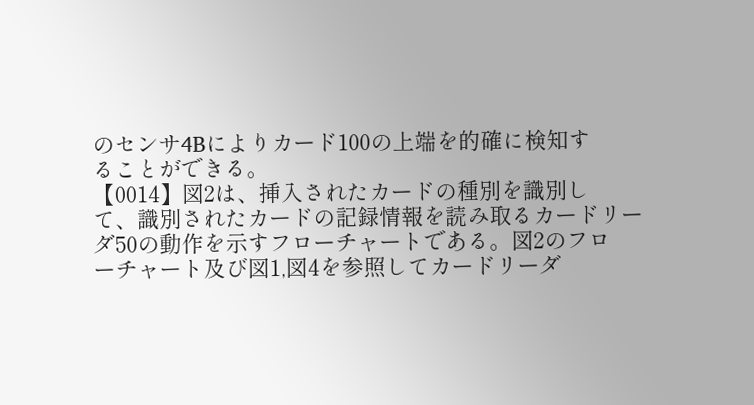のセンサ4Bによりカード100の上端を的確に検知す
ることができる。
【0014】図2は、挿入されたカードの種別を識別し
て、識別されたカードの記録情報を読み取るカードリー
ダ50の動作を示すフローチャートである。図2のフロ
ーチャート及び図1,図4を参照してカードリーダ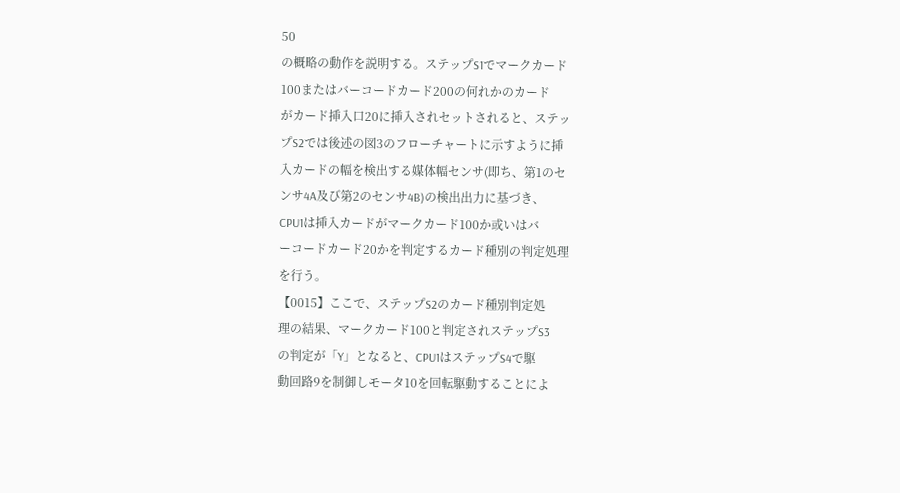50
の概略の動作を説明する。ステップS1でマークカード
100またはバーコードカード200の何れかのカード
がカード挿入口20に挿入されセットされると、ステッ
プS2では後述の図3のフローチャートに示すように挿
入カードの幅を検出する媒体幅センサ(即ち、第1のセ
ンサ4A及び第2のセンサ4B)の検出出力に基づき、
CPU1は挿入カードがマークカード100か或いはバ
ーコードカード20かを判定するカード種別の判定処理
を行う。
【0015】ここで、ステップS2のカード種別判定処
理の結果、マークカード100と判定されステップS3
の判定が「Y」となると、CPU1はステップS4で駆
動回路9を制御しモータ10を回転駆動することによ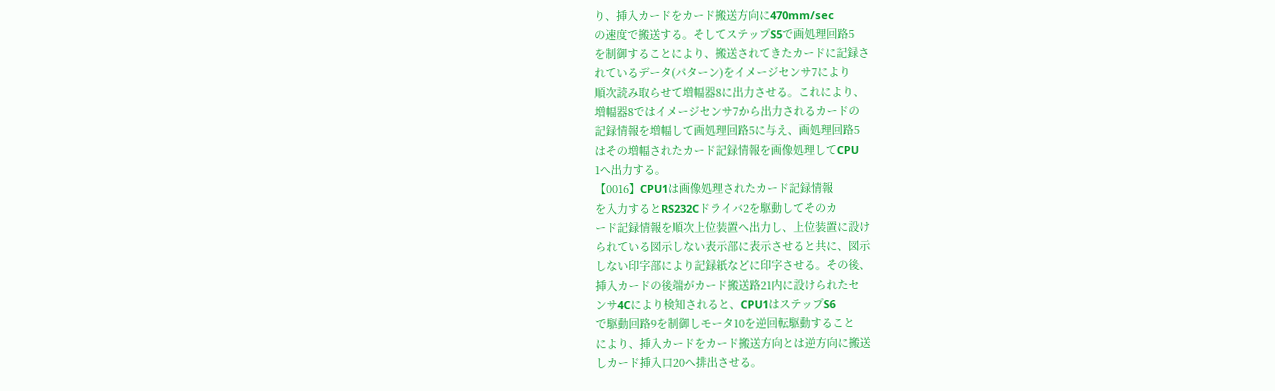り、挿入カードをカード搬送方向に470mm/sec
の速度で搬送する。そしてステップS5で画処理回路5
を制御することにより、搬送されてきたカードに記録さ
れているデータ(パターン)をイメージセンサ7により
順次読み取らせて増幅器8に出力させる。これにより、
増幅器8ではイメージセンサ7から出力されるカードの
記録情報を増幅して画処理回路5に与え、画処理回路5
はその増幅されたカード記録情報を画像処理してCPU
1へ出力する。
【0016】CPU1は画像処理されたカード記録情報
を入力するとRS232Cドライバ2を駆動してそのカ
ード記録情報を順次上位装置へ出力し、上位装置に設け
られている図示しない表示部に表示させると共に、図示
しない印字部により記録紙などに印字させる。その後、
挿入カードの後端がカード搬送路21内に設けられたセ
ンサ4Cにより検知されると、CPU1はステップS6
で駆動回路9を制御しモータ10を逆回転駆動すること
により、挿入カードをカード搬送方向とは逆方向に搬送
しカード挿入口20へ排出させる。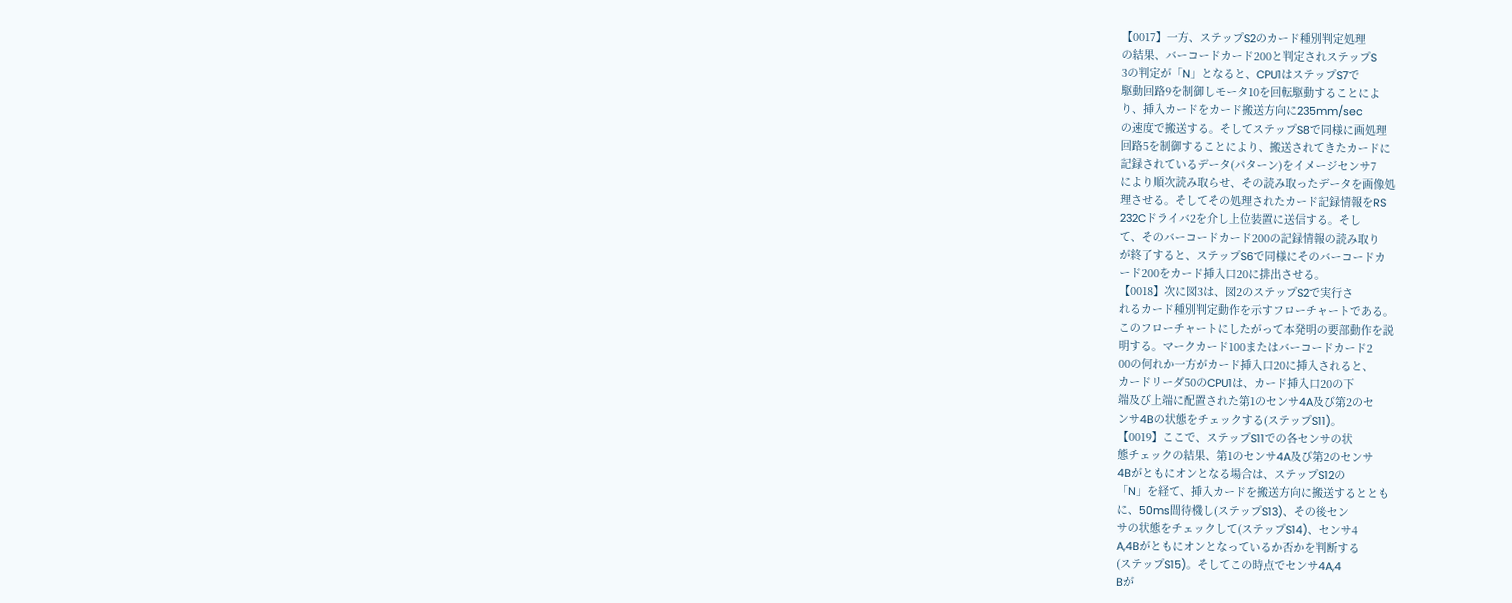【0017】一方、ステップS2のカード種別判定処理
の結果、バーコードカード200と判定されステップS
3の判定が「N」となると、CPU1はステップS7で
駆動回路9を制御しモータ10を回転駆動することによ
り、挿入カードをカード搬送方向に235mm/sec
の速度で搬送する。そしてステップS8で同様に画処理
回路5を制御することにより、搬送されてきたカードに
記録されているデータ(パターン)をイメージセンサ7
により順次読み取らせ、その読み取ったデータを画像処
理させる。そしてその処理されたカード記録情報をRS
232Cドライバ2を介し上位装置に送信する。そし
て、そのバーコードカード200の記録情報の読み取り
が終了すると、ステップS6で同様にそのバーコードカ
ード200をカード挿入口20に排出させる。
【0018】次に図3は、図2のステップS2で実行さ
れるカード種別判定動作を示すフローチャートである。
このフローチャートにしたがって本発明の要部動作を説
明する。マークカード100またはバーコードカード2
00の何れか一方がカード挿入口20に挿入されると、
カードリーダ50のCPU1は、カード挿入口20の下
端及び上端に配置された第1のセンサ4A及び第2のセ
ンサ4Bの状態をチェックする(ステップS11)。
【0019】ここで、ステップS11での各センサの状
態チェックの結果、第1のセンサ4A及び第2のセンサ
4Bがともにオンとなる場合は、ステップS12の
「N」を経て、挿入カードを搬送方向に搬送するととも
に、50ms間待機し(ステップS13)、その後セン
サの状態をチェックして(ステップS14)、センサ4
A,4Bがともにオンとなっているか否かを判断する
(ステップS15)。そしてこの時点でセンサ4A,4
Bが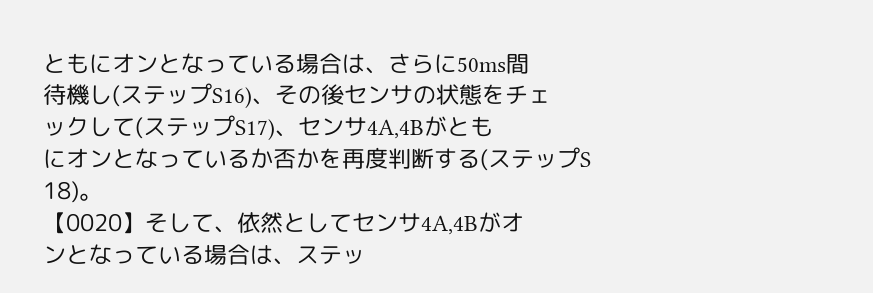ともにオンとなっている場合は、さらに50ms間
待機し(ステップS16)、その後センサの状態をチェ
ックして(ステップS17)、センサ4A,4Bがとも
にオンとなっているか否かを再度判断する(ステップS
18)。
【0020】そして、依然としてセンサ4A,4Bがオ
ンとなっている場合は、ステッ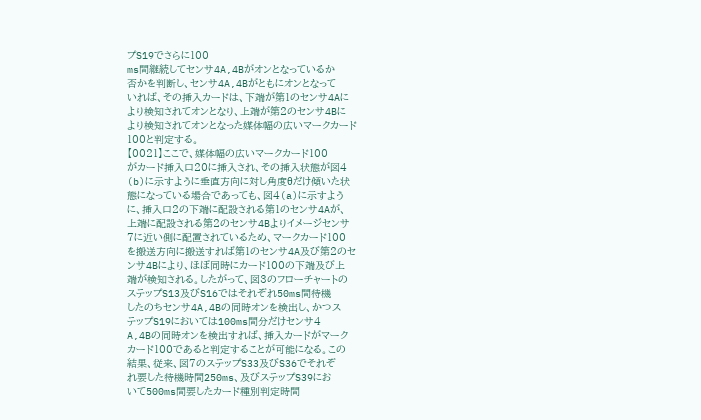プS19でさらに100
ms間継続してセンサ4A,4Bがオンとなっているか
否かを判断し、センサ4A,4Bがともにオンとなって
いれば、その挿入カードは、下端が第1のセンサ4Aに
より検知されてオンとなり、上端が第2のセンサ4Bに
より検知されてオンとなった媒体幅の広いマークカード
100と判定する。
【0021】ここで、媒体幅の広いマークカード100
がカード挿入口20に挿入され、その挿入状態が図4
(b)に示すように垂直方向に対し角度θだけ傾いた状
態になっている場合であっても、図4(a)に示すよう
に、挿入口2の下端に配設される第1のセンサ4Aが、
上端に配設される第2のセンサ4Bよりイメージセンサ
7に近い側に配置されているため、マークカード100
を搬送方向に搬送すれば第1のセンサ4A及び第2のセ
ンサ4Bにより、ほぼ同時にカード100の下端及び上
端が検知される。したがって、図3のフローチャートの
ステップS13及びS16ではそれぞれ50ms間待機
したのちセンサ4A,4Bの同時オンを検出し、かつス
テップS19においては100ms間分だけセンサ4
A,4Bの同時オンを検出すれば、挿入カードがマーク
カード100であると判定することが可能になる。この
結果、従来、図7のステップS33及びS36でそれぞ
れ要した待機時間250ms、及びステップS39にお
いて500ms間要したカード種別判定時間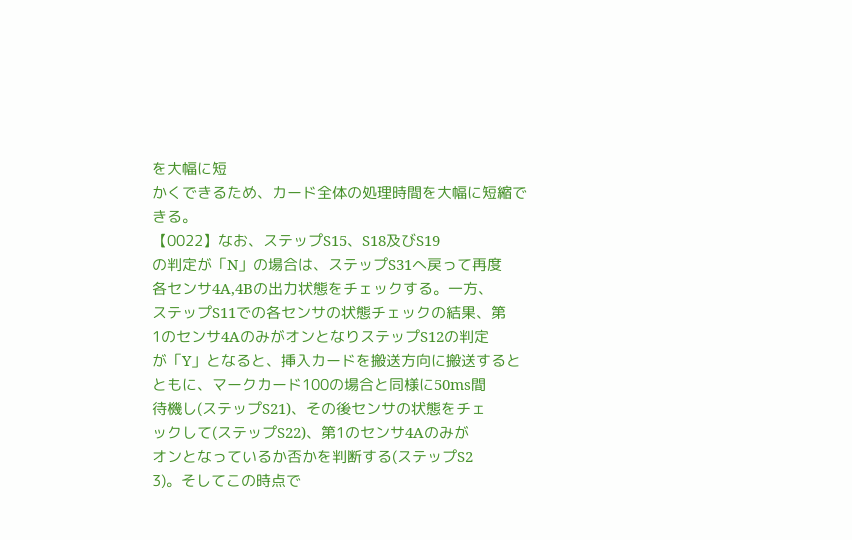を大幅に短
かくできるため、カード全体の処理時間を大幅に短縮で
きる。
【0022】なお、ステップS15、S18及びS19
の判定が「N」の場合は、ステップS31へ戻って再度
各センサ4A,4Bの出力状態をチェックする。一方、
ステップS11での各センサの状態チェックの結果、第
1のセンサ4AのみがオンとなりステップS12の判定
が「Y」となると、挿入カードを搬送方向に搬送すると
ともに、マークカード100の場合と同様に50ms間
待機し(ステップS21)、その後センサの状態をチェ
ックして(ステップS22)、第1のセンサ4Aのみが
オンとなっているか否かを判断する(ステップS2
3)。そしてこの時点で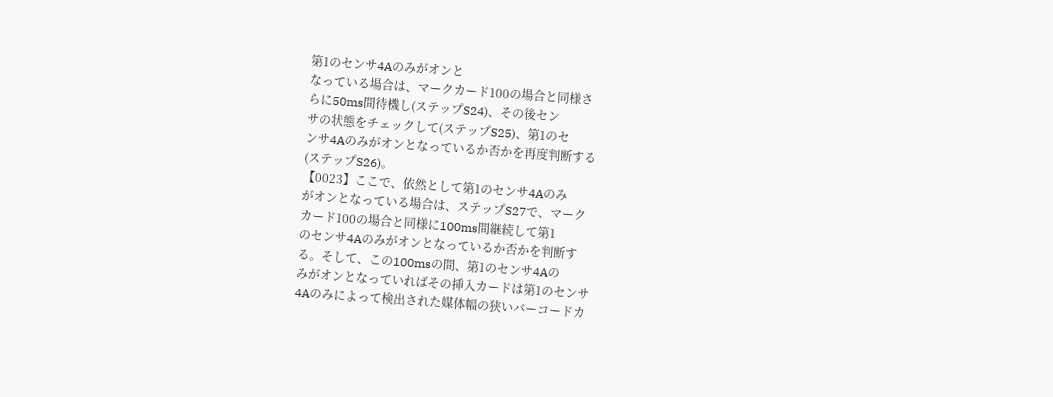第1のセンサ4Aのみがオンと
なっている場合は、マークカード100の場合と同様さ
らに50ms間待機し(ステップS24)、その後セン
サの状態をチェックして(ステップS25)、第1のセ
ンサ4Aのみがオンとなっているか否かを再度判断する
(ステップS26)。
【0023】ここで、依然として第1のセンサ4Aのみ
がオンとなっている場合は、ステップS27で、マーク
カード100の場合と同様に100ms間継続して第1
のセンサ4Aのみがオンとなっているか否かを判断す
る。そして、この100msの間、第1のセンサ4Aの
みがオンとなっていればその挿入カードは第1のセンサ
4Aのみによって検出された媒体幅の狭いバーコードカ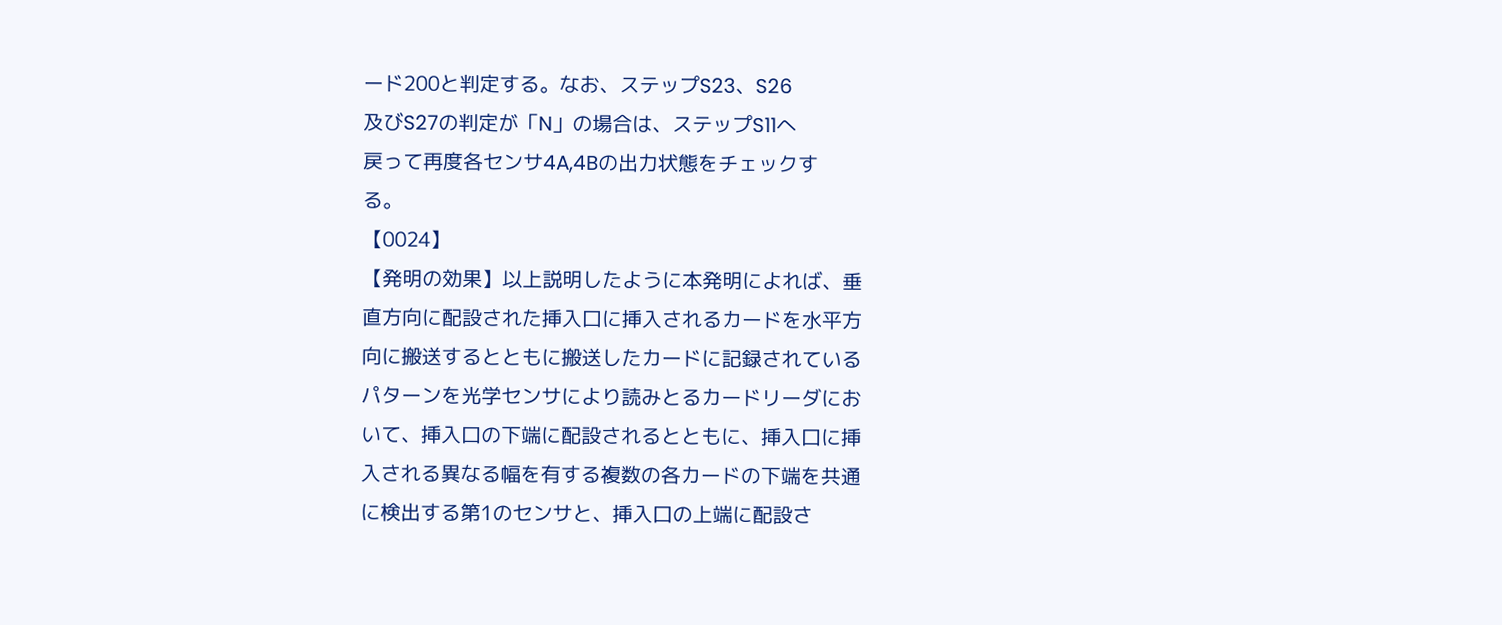ード200と判定する。なお、ステップS23、S26
及びS27の判定が「N」の場合は、ステップS11へ
戻って再度各センサ4A,4Bの出力状態をチェックす
る。
【0024】
【発明の効果】以上説明したように本発明によれば、垂
直方向に配設された挿入口に挿入されるカードを水平方
向に搬送するとともに搬送したカードに記録されている
パターンを光学センサにより読みとるカードリーダにお
いて、挿入口の下端に配設されるとともに、挿入口に挿
入される異なる幅を有する複数の各カードの下端を共通
に検出する第1のセンサと、挿入口の上端に配設さ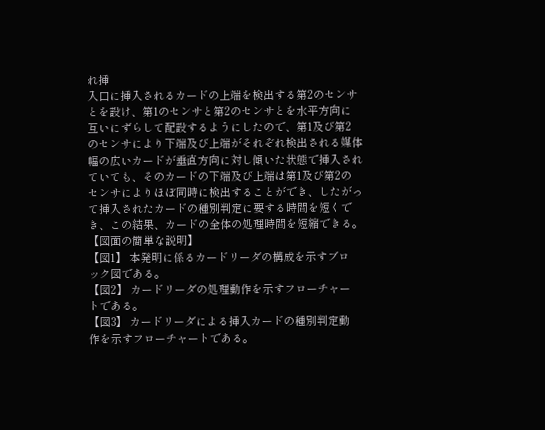れ挿
入口に挿入されるカードの上端を検出する第2のセンサ
とを設け、第1のセンサと第2のセンサとを水平方向に
互いにずらして配設するようにしたので、第1及び第2
のセンサにより下端及び上端がそれぞれ検出される媒体
幅の広いカードが垂直方向に対し傾いた状態で挿入され
ていても、そのカードの下端及び上端は第1及び第2の
センサによりほぼ同時に検出することができ、したがっ
て挿入されたカードの種別判定に要する時間を短くで
き、この結果、カードの全体の処理時間を短縮できる。
【図面の簡単な説明】
【図1】 本発明に係るカードリーダの構成を示すブロ
ック図である。
【図2】 カードリーダの処理動作を示すフローチャー
トである。
【図3】 カードリーダによる挿入カードの種別判定動
作を示すフローチャートである。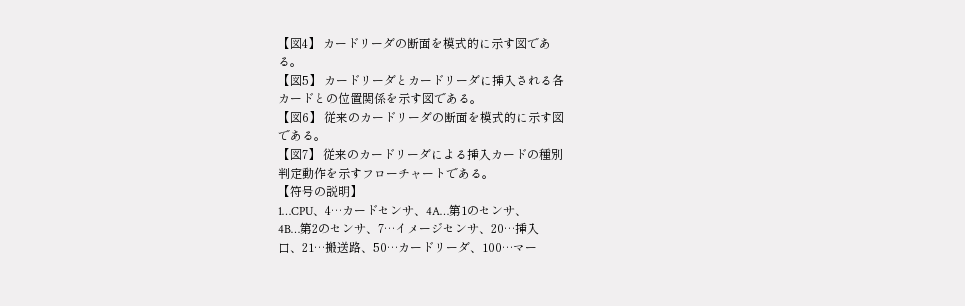【図4】 カードリーダの断面を模式的に示す図であ
る。
【図5】 カードリーダとカードリーダに挿入される各
カードとの位置関係を示す図である。
【図6】 従来のカードリーダの断面を模式的に示す図
である。
【図7】 従来のカードリーダによる挿入カードの種別
判定動作を示すフローチャートである。
【符号の説明】
1…CPU、4…カードセンサ、4A…第1のセンサ、
4B…第2のセンサ、7…イメージセンサ、20…挿入
口、21…搬送路、50…カードリーダ、100…マー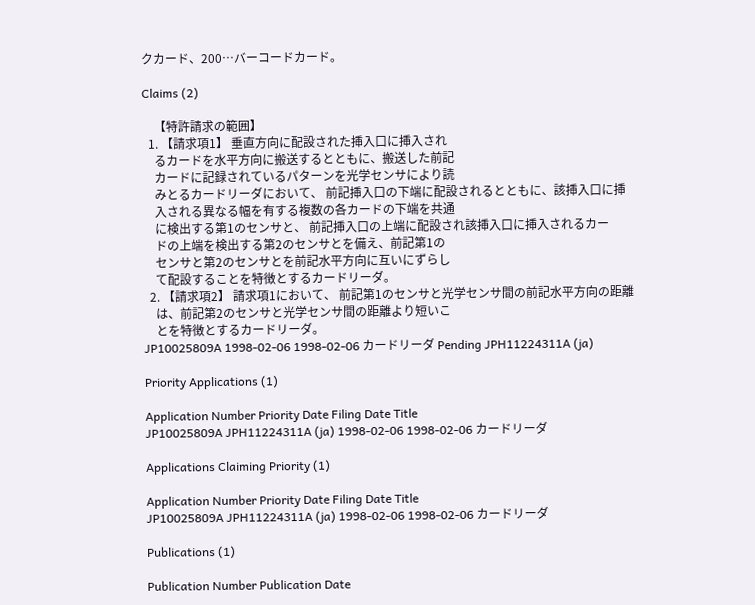クカード、200…バーコードカード。

Claims (2)

    【特許請求の範囲】
  1. 【請求項1】 垂直方向に配設された挿入口に挿入され
    るカードを水平方向に搬送するとともに、搬送した前記
    カードに記録されているパターンを光学センサにより読
    みとるカードリーダにおいて、 前記挿入口の下端に配設されるとともに、該挿入口に挿
    入される異なる幅を有する複数の各カードの下端を共通
    に検出する第1のセンサと、 前記挿入口の上端に配設され該挿入口に挿入されるカー
    ドの上端を検出する第2のセンサとを備え、前記第1の
    センサと第2のセンサとを前記水平方向に互いにずらし
    て配設することを特徴とするカードリーダ。
  2. 【請求項2】 請求項1において、 前記第1のセンサと光学センサ間の前記水平方向の距離
    は、前記第2のセンサと光学センサ間の距離より短いこ
    とを特徴とするカードリーダ。
JP10025809A 1998-02-06 1998-02-06 カードリーダ Pending JPH11224311A (ja)

Priority Applications (1)

Application Number Priority Date Filing Date Title
JP10025809A JPH11224311A (ja) 1998-02-06 1998-02-06 カードリーダ

Applications Claiming Priority (1)

Application Number Priority Date Filing Date Title
JP10025809A JPH11224311A (ja) 1998-02-06 1998-02-06 カードリーダ

Publications (1)

Publication Number Publication Date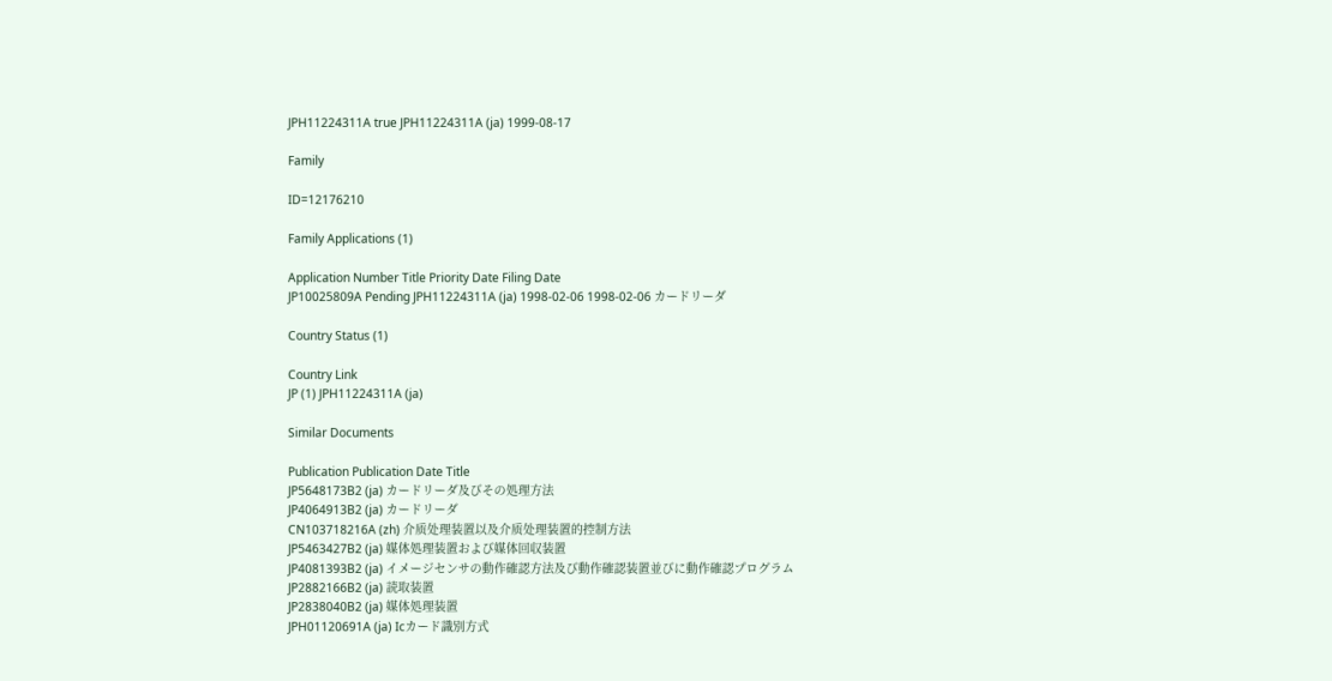JPH11224311A true JPH11224311A (ja) 1999-08-17

Family

ID=12176210

Family Applications (1)

Application Number Title Priority Date Filing Date
JP10025809A Pending JPH11224311A (ja) 1998-02-06 1998-02-06 カードリーダ

Country Status (1)

Country Link
JP (1) JPH11224311A (ja)

Similar Documents

Publication Publication Date Title
JP5648173B2 (ja) カードリーダ及びその処理方法
JP4064913B2 (ja) カードリーダ
CN103718216A (zh) 介质处理装置以及介质处理装置的控制方法
JP5463427B2 (ja) 媒体処理装置および媒体回収装置
JP4081393B2 (ja) イメージセンサの動作確認方法及び動作確認装置並びに動作確認プログラム
JP2882166B2 (ja) 読取装置
JP2838040B2 (ja) 媒体処理装置
JPH01120691A (ja) Icカード識別方式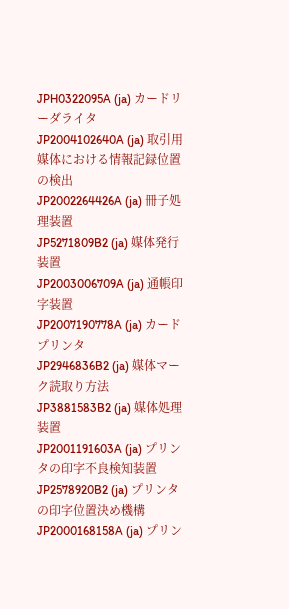JPH0322095A (ja) カードリーダライタ
JP2004102640A (ja) 取引用媒体における情報記録位置の検出
JP2002264426A (ja) 冊子処理装置
JP5271809B2 (ja) 媒体発行装置
JP2003006709A (ja) 通帳印字装置
JP2007190778A (ja) カードプリンタ
JP2946836B2 (ja) 媒体マーク読取り方法
JP3881583B2 (ja) 媒体処理装置
JP2001191603A (ja) プリンタの印字不良検知装置
JP2578920B2 (ja) プリンタの印字位置決め機構
JP2000168158A (ja) プリン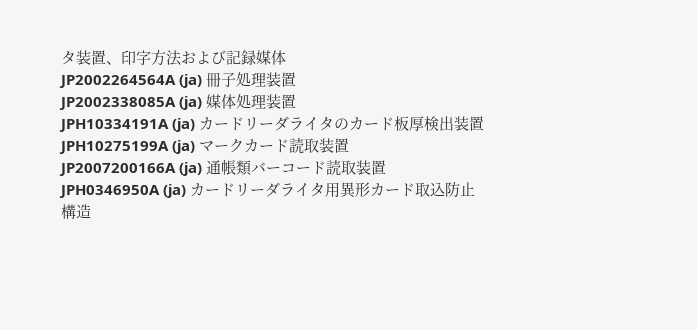タ装置、印字方法および記録媒体
JP2002264564A (ja) 冊子処理装置
JP2002338085A (ja) 媒体処理装置
JPH10334191A (ja) カードリーダライタのカード板厚検出装置
JPH10275199A (ja) マークカード読取装置
JP2007200166A (ja) 通帳類バーコード読取装置
JPH0346950A (ja) カードリーダライタ用異形カード取込防止構造